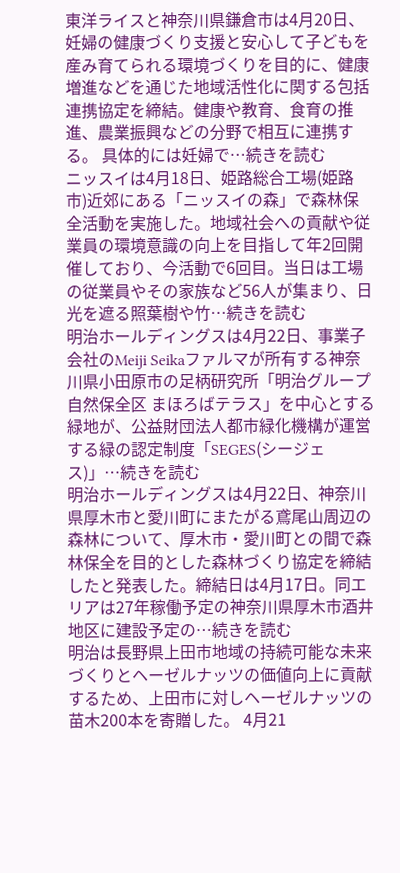東洋ライスと神奈川県鎌倉市は4月20日、妊婦の健康づくり支援と安心して子どもを産み育てられる環境づくりを目的に、健康増進などを通じた地域活性化に関する包括連携協定を締結。健康や教育、食育の推進、農業振興などの分野で相互に連携する。 具体的には妊婦で…続きを読む
ニッスイは4月18日、姫路総合工場(姫路市)近郊にある「ニッスイの森」で森林保全活動を実施した。地域社会への貢献や従業員の環境意識の向上を目指して年2回開催しており、今活動で6回目。当日は工場の従業員やその家族など56人が集まり、日光を遮る照葉樹や竹…続きを読む
明治ホールディングスは4月22日、事業子会社のMeiji Seikaファルマが所有する神奈川県小田原市の足柄研究所「明治グループ自然保全区 まほろばテラス」を中心とする緑地が、公益財団法人都市緑化機構が運営する緑の認定制度「SEGES(シージェス)」…続きを読む
明治ホールディングスは4月22日、神奈川県厚木市と愛川町にまたがる鳶尾山周辺の森林について、厚木市・愛川町との間で森林保全を目的とした森林づくり協定を締結したと発表した。締結日は4月17日。同エリアは27年稼働予定の神奈川県厚木市酒井地区に建設予定の…続きを読む
明治は長野県上田市地域の持続可能な未来づくりとヘーゼルナッツの価値向上に貢献するため、上田市に対しヘーゼルナッツの苗木200本を寄贈した。 4月21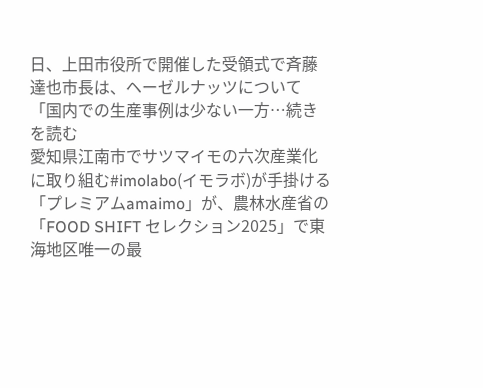日、上田市役所で開催した受領式で斉藤達也市長は、ヘーゼルナッツについて「国内での生産事例は少ない一方…続きを読む
愛知県江南市でサツマイモの六次産業化に取り組む#imolabo(イモラボ)が手掛ける「プレミアムamaimo」が、農林水産省の「FOOD SHIFT セレクション2025」で東海地区唯一の最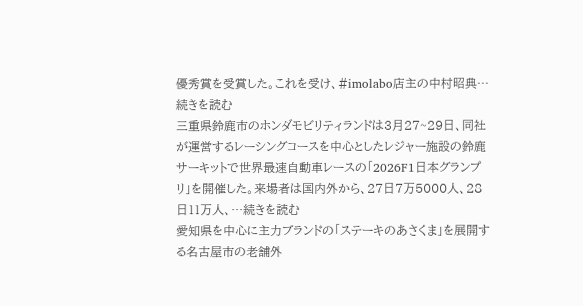優秀賞を受賞した。これを受け、#imolabo店主の中村昭典…続きを読む
三重県鈴鹿市のホンダモビリティランドは3月27~29日、同社が運営するレーシングコースを中心としたレジャー施設の鈴鹿サーキットで世界最速自動車レースの「2026F1日本グランプリ」を開催した。来場者は国内外から、27日7万5000人、28日11万人、…続きを読む
愛知県を中心に主力ブランドの「ステーキのあさくま」を展開する名古屋市の老舗外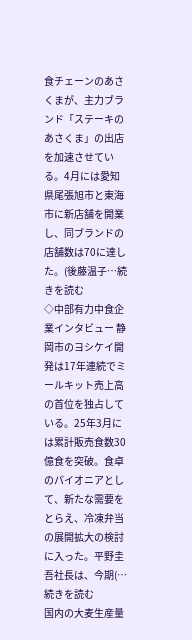食チェーンのあさくまが、主力ブランド「ステーキのあさくま」の出店を加速させている。4月には愛知県尾張旭市と東海市に新店舗を開業し、同ブランドの店舗数は70に達した。(後藤温子…続きを読む
◇中部有力中食企業インタビュー 静岡市のヨシケイ開発は17年連続でミールキット売上高の首位を独占している。25年3月には累計販売食数30億食を突破。食卓のパイオニアとして、新たな需要をとらえ、冷凍弁当の展開拡大の検討に入った。平野圭吾社長は、今期(…続きを読む
国内の大麦生産量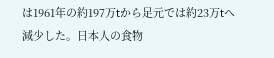は1961年の約197万tから足元では約23万tへ減少した。日本人の食物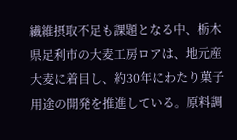繊維摂取不足も課題となる中、栃木県足利市の大麦工房ロアは、地元産大麦に着目し、約30年にわたり菓子用途の開発を推進している。原料調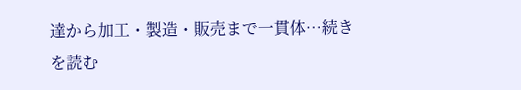達から加工・製造・販売まで一貫体…続きを読む